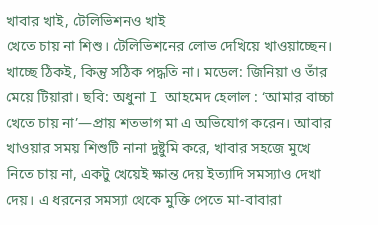খাবার খাই, টেলিভিশনও খাই
খেতে চায় না শিশু। টেলিভিশনের লোভ দেখিয়ে খাওয়াচ্ছেন। খাচ্ছে ঠিকই, কিন্তু সঠিক পদ্ধতি না। মডেল: জিনিয়া ও তাঁর মেয়ে টিয়ারা। ছবি: অধুনা I আহমেদ হেলাল : ‘আমার বাচ্চা খেতে চায় না’—প্রায় শতভাগ মা এ অভিযোগ করেন। আবার খাওয়ার সময় শিশুটি নানা দুষ্টুমি করে, খাবার সহজে মুখে নিতে চায় না, একটু খেয়েই ক্ষান্ত দেয় ইত্যাদি সমস্যাও দেখা দেয়। এ ধরনের সমস্যা থেকে মুক্তি পেতে মা-বাবারা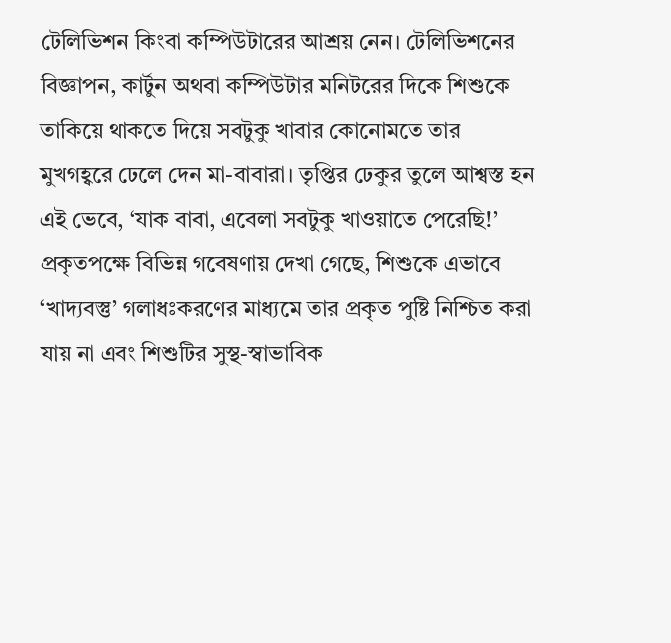টেলিভিশন কিংবা কম্পিউটারের আশ্রয় নেন। টেলিভিশনের বিজ্ঞাপন, কার্টুন অথবা কম্পিউটার মনিটরের দিকে শিশুকে তাকিয়ে থাকতে দিয়ে সবটুকু খাবার কোনোমতে তার মুখগহ্বরে ঢেলে দেন মা-বাবারা। তৃপ্তির ঢেকুর তুলে আশ্বস্ত হন এই ভেবে, ‘যাক বাবা, এবেলা সবটুকু খাওয়াতে পেরেছি!’
প্রকৃতপক্ষে বিভিন্ন গবেষণায় দেখা গেছে, শিশুকে এভাবে ‘খাদ্যবস্তু’ গলাধঃকরণের মাধ্যমে তার প্রকৃত পুষ্টি নিশ্চিত করা যায় না এবং শিশুটির সুস্থ-স্বাভাবিক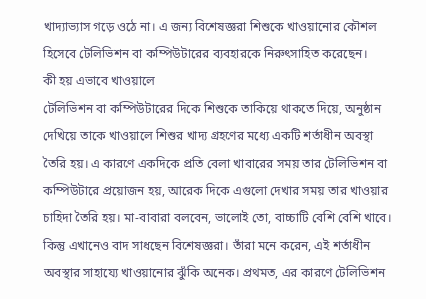খাদ্যাভ্যাস গড়ে ওঠে না। এ জন্য বিশেষজ্ঞরা শিশুকে খাওয়ানোর কৌশল হিসেবে টেলিভিশন বা কম্পিউটারের ব্যবহারকে নিরুৎসাহিত করেছেন।
কী হয় এভাবে খাওয়ালে
টেলিভিশন বা কম্পিউটারের দিকে শিশুকে তাকিয়ে থাকতে দিয়ে, অনুষ্ঠান দেখিয়ে তাকে খাওয়ালে শিশুর খাদ্য গ্রহণের মধ্যে একটি শর্তাধীন অবস্থা তৈরি হয়। এ কারণে একদিকে প্রতি বেলা খাবারের সময় তার টেলিভিশন বা কম্পিউটারে প্রয়োজন হয়, আরেক দিকে এগুলো দেখার সময় তার খাওয়ার চাহিদা তৈরি হয়। মা-বাবারা বলবেন, ভালোই তো, বাচ্চাটি বেশি বেশি খাবে। কিন্তু এখানেও বাদ সাধছেন বিশেষজ্ঞরা। তাঁরা মনে করেন, এই শর্তাধীন অবস্থার সাহায্যে খাওয়ানোর ঝুঁকি অনেক। প্রথমত, এর কারণে টেলিভিশন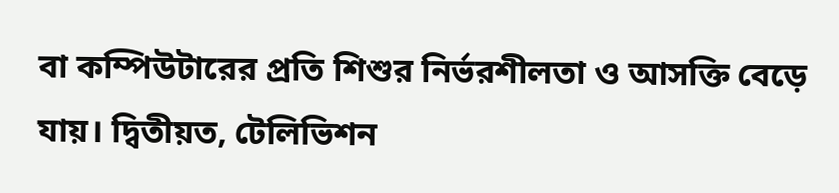বা কম্পিউটারের প্রতি শিশুর নির্ভরশীলতা ও আসক্তি বেড়ে যায়। দ্বিতীয়ত, টেলিভিশন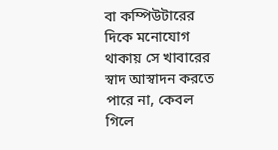বা কম্পিউটারের দিকে মনোযোগ থাকায় সে খাবারের স্বাদ আস্বাদন করতে পারে না, কেবল গিলে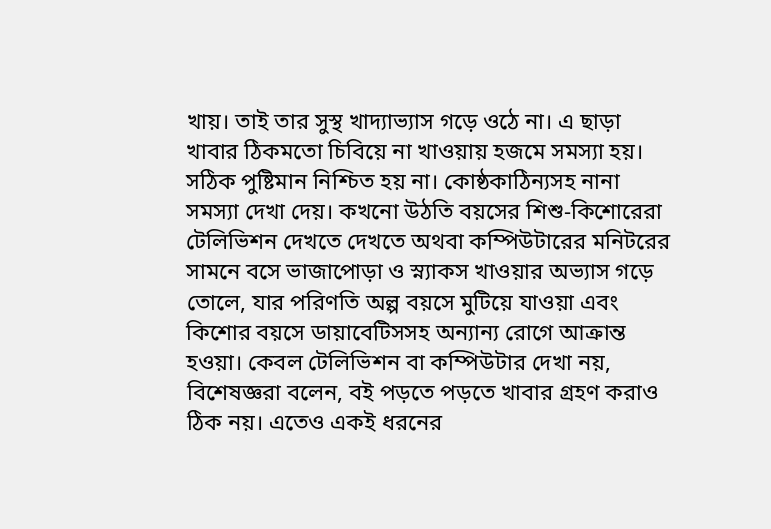খায়। তাই তার সুস্থ খাদ্যাভ্যাস গড়ে ওঠে না। এ ছাড়া খাবার ঠিকমতো চিবিয়ে না খাওয়ায় হজমে সমস্যা হয়। সঠিক পুষ্টিমান নিশ্চিত হয় না। কোষ্ঠকাঠিন্যসহ নানা সমস্যা দেখা দেয়। কখনো উঠতি বয়সের শিশু-কিশোরেরা টেলিভিশন দেখতে দেখতে অথবা কম্পিউটারের মনিটরের সামনে বসে ভাজাপোড়া ও স্ন্যাকস খাওয়ার অভ্যাস গড়ে তোলে, যার পরিণতি অল্প বয়সে মুটিয়ে যাওয়া এবং কিশোর বয়সে ডায়াবেটিসসহ অন্যান্য রোগে আক্রান্ত হওয়া। কেবল টেলিভিশন বা কম্পিউটার দেখা নয়, বিশেষজ্ঞরা বলেন, বই পড়তে পড়তে খাবার গ্রহণ করাও ঠিক নয়। এতেও একই ধরনের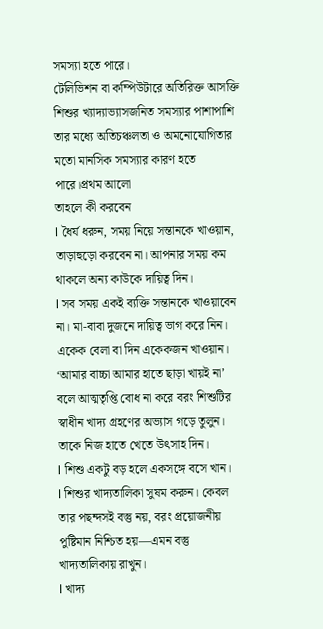সমস্যা হতে পারে।
টেলিভিশন বা কম্পিউটারে অতিরিক্ত আসক্তি শিশুর খ্যাদ্যাভ্যাসজনিত সমস্যার পাশাপাশি তার মধ্যে অতিচঞ্চলতা ও অমনোযোগিতার মতো মানসিক সমস্যার কারণ হতে পারে।প্রথম আলো
তাহলে কী করবেন
l ধৈর্য ধরুন, সময় নিয়ে সন্তানকে খাওয়ান, তাড়াহুড়ো করবেন না। আপনার সময় কম থাকলে অন্য কাউকে দায়িত্ব দিন।
l সব সময় একই ব্যক্তি সন্তানকে খাওয়াবেন না। মা-বাবা দুজনে দায়িত্ব ভাগ করে নিন। একেক বেলা বা দিন একেকজন খাওয়ান। ‘আমার বাচ্চা আমার হাতে ছাড়া খায়ই না’ বলে আত্মতৃপ্তি বোধ না করে বরং শিশুটির স্বাধীন খাদ্য গ্রহণের অভ্যাস গড়ে তুলুন। তাকে নিজ হাতে খেতে উৎসাহ দিন।
l শিশু একটু বড় হলে একসঙ্গে বসে খান।
l শিশুর খাদ্যতালিকা সুষম করুন। কেবল তার পছন্দসই বস্তু নয়, বরং প্রয়োজনীয় পুষ্টিমান নিশ্চিত হয়—এমন বস্তু খাদ্যতালিকায় রাখুন।
l খাদ্য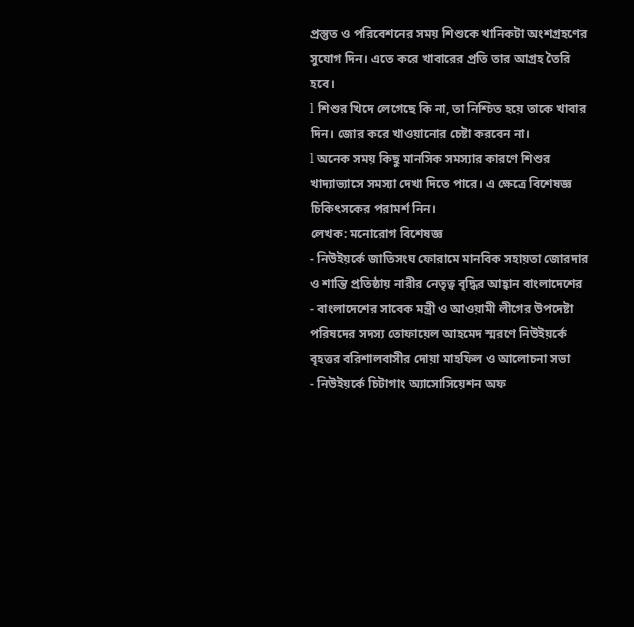প্রস্তুত ও পরিবেশনের সময় শিশুকে খানিকটা অংশগ্রহণের সুযোগ দিন। এতে করে খাবারের প্রতি তার আগ্রহ তৈরি হবে।
l শিশুর খিদে লেগেছে কি না, তা নিশ্চিত হয়ে তাকে খাবার দিন। জোর করে খাওয়ানোর চেষ্টা করবেন না।
l অনেক সময় কিছু মানসিক সমস্যার কারণে শিশুর খাদ্যাভ্যাসে সমস্যা দেখা দিতে পারে। এ ক্ষেত্রে বিশেষজ্ঞ চিকিৎসকের পরামর্শ নিন।
লেখক: মনোরোগ বিশেষজ্ঞ
- নিউইয়র্কে জাতিসংঘ ফোরামে মানবিক সহায়তা জোরদার ও শান্তি প্রতিষ্ঠায় নারীর নেতৃত্ব বৃদ্ধির আহ্বান বাংলাদেশের
- বাংলাদেশের সাবেক মন্ত্রী ও আওয়ামী লীগের উপদেষ্টা পরিষদের সদস্য তোফায়েল আহমেদ স্মরণে নিউইয়র্কে বৃহত্তর বরিশালবাসীর দোয়া মাহফিল ও আলোচনা সভা
- নিউইয়র্কে চিটাগাং অ্যাসোসিয়েশন অফ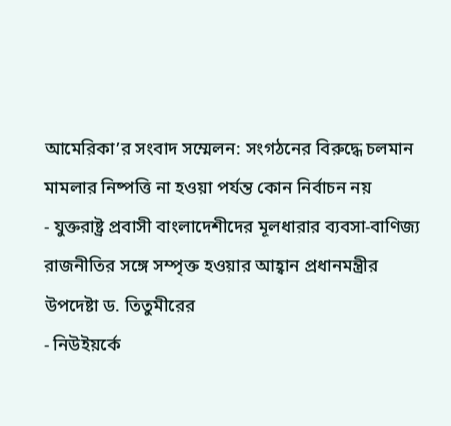আমেরিকা’র সংবাদ সম্মেলন: সংগঠনের বিরুদ্ধে চলমান মামলার নিষ্পত্তি না হওয়া পর্যন্ত কোন নির্বাচন নয়
- যুক্তরাষ্ট্র প্রবাসী বাংলাদেশীদের মূলধারার ব্যবসা-বাণিজ্য রাজনীতির সঙ্গে সম্পৃক্ত হওয়ার আহ্বান প্রধানমন্ত্রীর উপদেষ্টা ড. তিতুমীরের
- নিউইয়র্কে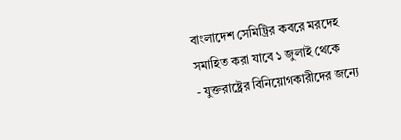বাংলাদেশ সেমিট্রির কবরে মরদেহ সমাহিত করা যাবে ১ জুলাই থেকে
- যুক্তরাষ্ট্রের বিনিয়োগকারীদের জন্যে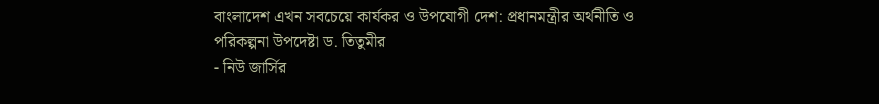বাংলাদেশ এখন সবচেয়ে কার্যকর ও উপযোগী দেশ: প্রধানমন্ত্রীর অর্থনীতি ও পরিকল্পনা উপদেষ্টা ড. তিতুমীর
- নিউ জার্সির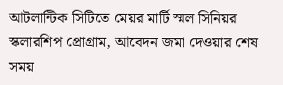আটলান্টিক সিটিতে মেয়র মার্টি স্মল সিনিয়র স্কলারশিপ প্রোগ্রাম, আবেদন জমা দেওয়ার শেষ সময়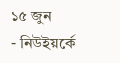১৫ জুন
- নিউইয়র্কে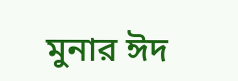মুনার ঈদ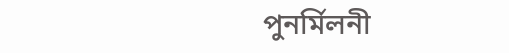পুনর্মিলনী